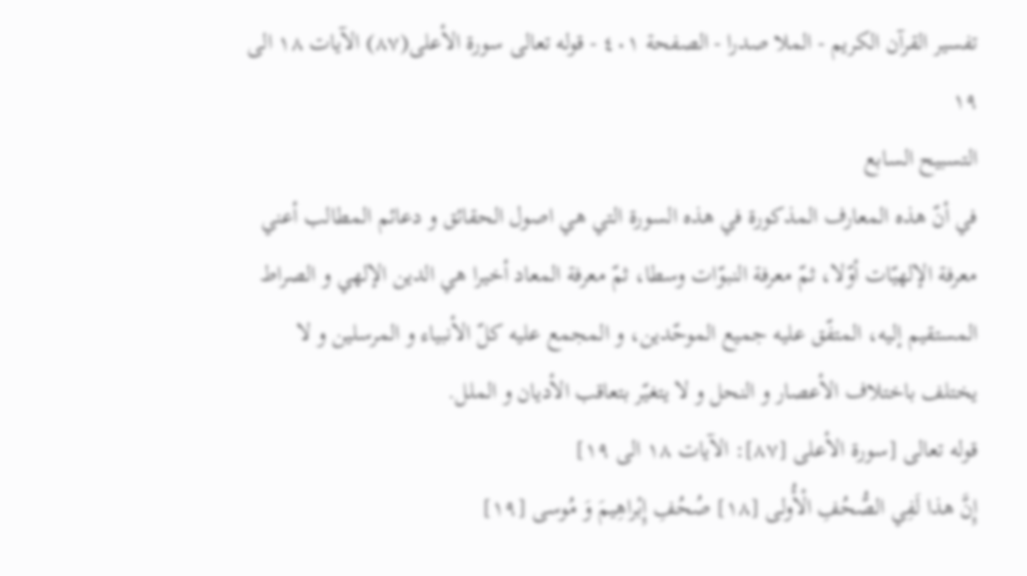تفسیر القرآن الکریم - الملا صدرا - الصفحة ٤٠١ - قوله تعالى سورة الأعلى(٨٧) الآيات ١٨ الى ١٩
التسبيح السابع
في أنّ هذه المعارف المذكورة في هذه السورة التي هي اصول الحقائق و دعائم المطالب أعني معرفة الإلهيّات أوّلا، ثمّ معرفة النبوّات وسطا، ثمّ معرفة المعاد أخيرا هي الدين الإلهي و الصراط المستقيم إليه، المتفّق عليه جميع الموحّدين، و المجمع عليه كلّ الأنبياء و المرسلين و لا يختلف باختلاف الأعصار و النحل و لا يتغيّر بتعاقب الأديان و الملل.
قوله تعالى [سورة الأعلى [٨٧]: الآيات ١٨ الى ١٩]
إِنَّ هذا لَفِي الصُّحُفِ الْأُولى [١٨] صُحُفِ إِبْراهِيمَ وَ مُوسى [١٩]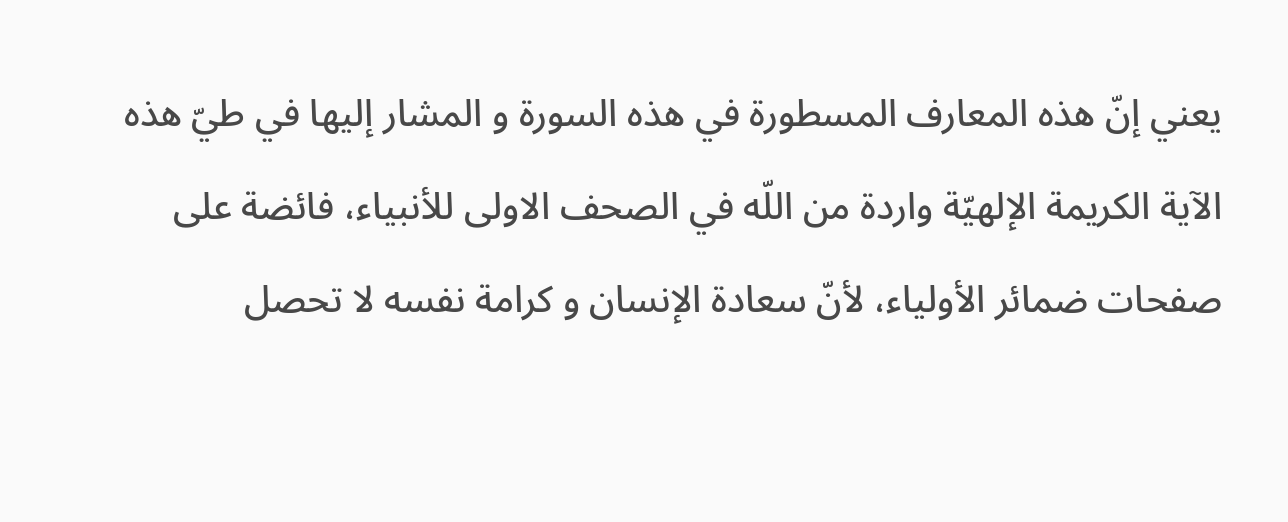يعني إنّ هذه المعارف المسطورة في هذه السورة و المشار إليها في طيّ هذه الآية الكريمة الإلهيّة واردة من اللّه في الصحف الاولى للأنبياء، فائضة على صفحات ضمائر الأولياء، لأنّ سعادة الإنسان و كرامة نفسه لا تحصل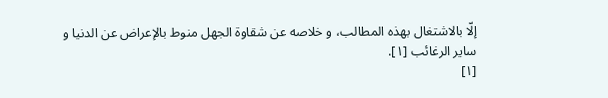إلّا بالاشتغال بهذه المطالب، و خلاصه عن شقاوة الجهل منوط بالإعراض عن الدنيا و ساير الرغائب [١].
[١]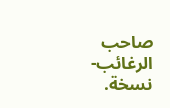صاحب الرغائب- نسخة.